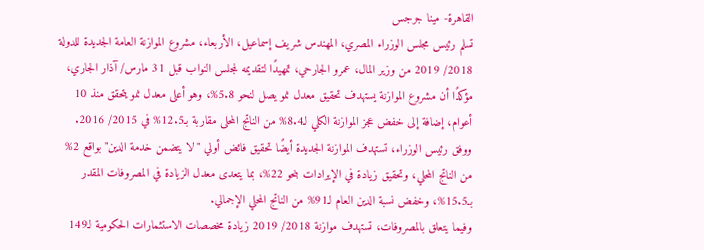القاهرة- مينا جرجس
تسلم رئيس مجلس الوزراء المصري، المهندس شريف إسماعيل، الأربعاء، مشروع الموازنة العامة الجديدة للدولة 2018/ 2019 من وزير المال، عمرو الجارحي، تمهيدًا لتقديمه لمجلس النواب قبل 31 مارس/ آذار الجاري، مؤكدًا أن مشروع الموازنة يستهدف تحقيق معدل نمو يصل لنحو 5.8%، وهو أعلى معدل نمو يتحقق منذ 10 أعوام، إضافة إلى خفض عجز الموازنة الكلي لـ8.4% من الناتج المحلى مقاربة بـ12.5% في 2015/ 2016.
ووفق رئيس الوزراء، تستهدف الموازنة الجديدة أيضًا تحقيق فائض أولي "لا يتضمن خدمة الدين" بواقع 2% من الناتج المحلي، وتحقيق زيادة في الإيرادات بنحو 22%، بما يتعدى معدل الزيادة في المصروفات المقدر بـ15.5%، وخفض نسبة الدين العام لـ91% من الناتج المحلي الإجمالي.
وفيما يتعلق بالمصروفات، تستهدف موازنة 2018/ 2019 زيادة مخصصات الاستثمارات الحكومية لـ149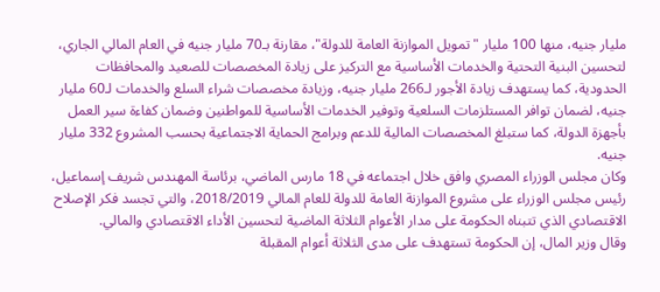مليار جنيه، منها 100 مليار "تمويل الموازنة العامة للدولة"، مقارنة بـ70 مليار جنيه في العام المالي الجاري، لتحسين البنية التحتية والخدمات الأساسية مع التركيز على زيادة المخصصات للصعيد والمحافظات الحدودية، كما يستهدف زيادة الأجور لـ266 مليار جنيه، وزيادة مخصصات شراء السلع والخدمات لـ60 مليار جنيه، لضمان توافر المستلزمات السلعية وتوفير الخدمات الأساسية للمواطنين وضمان كفاءة سير العمل بأجهزة الدولة، كما ستبلغ المخصصات المالية للدعم وبرامج الحماية الاجتماعية بحسب المشروع 332 مليار جنيه.
وكان مجلس الوزراء المصري وافق خلال اجتماعه في 18 مارس الماضي، برئاسة المهندس شريف إسماعيل، رئيس مجلس الوزراء على مشروع الموازنة العامة للدولة للعام المالي 2018/2019، والتي تجسد فكر الإصلاح الاقتصادي الذي تتبناه الحكومة على مدار الأعوام الثلاثة الماضية لتحسين الأداء الاقتصادي والمالي.
وقال وزير المال، إن الحكومة تستهدف على مدى الثلاثة أعوام المقبلة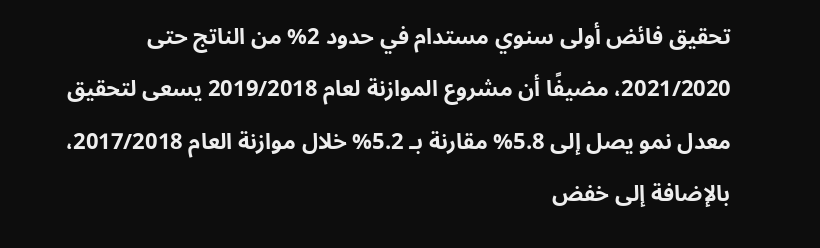تحقيق فائض أولى سنوي مستدام في حدود 2% من الناتج حتى 2021/2020، مضيفًا أن مشروع الموازنة لعام 2019/2018 يسعى لتحقيق معدل نمو يصل إلى 5.8% مقارنة بـ 5.2% خلال موازنة العام 2017/2018، بالإضافة إلى خفض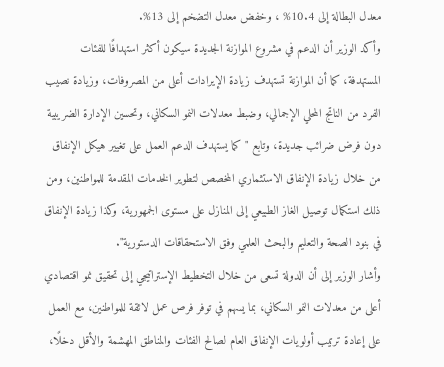معدل البطالة إلى 10.4% ، وخفض معدل التضخم إلى 13%.
وأكد الوزير أن الدعم في مشروع الموازنة الجديدة سيكون أكثر استهدافًا للفئات المستهدفة، كما أن الموازنة تستهدف زيادة الإيرادات أعلى من المصروفات، وزيادة نصيب الفرد من الناتج المحلي الإجمالي، وضبط معدلات النمو السكاني، وتحسين الإدارة الضريبية دون فرض ضرائب جديدة، وتابع "كما يستهدف الدعم العمل على تغيير هيكل الإنفاق من خلال زيادة الإنفاق الاستثماري المخصص لتطوير الخدمات المقدمة للمواطنين، ومن ذلك استكمال توصيل الغاز الطبيعي إلى المنازل على مستوى الجمهورية، وكذا زيادة الإنفاق في بنود الصحة والتعليم والبحث العلمي وفق الاستحقاقات الدستورية".
وأشار الوزير إلى أن الدولة تسعى من خلال التخطيط الإستراتيجي إلى تحقيق نمو اقتصادي أعلى من معدلات النمو السكاني، بما يسهم في توفر فرص عمل لائقة للمواطنين، مع العمل على إعادة ترتيب أولويات الإنفاق العام لصالح الفئات والمناطق المهشمة والأقل دخلًا،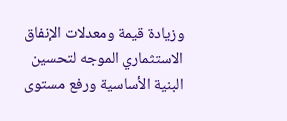وزيادة قيمة ومعدلات الإنفاق الاستثماري الموجه لتحسين البنية الأساسية ورفع مستوى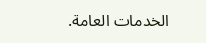الخدمات العامة.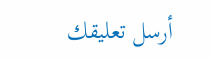أرسل تعليقك